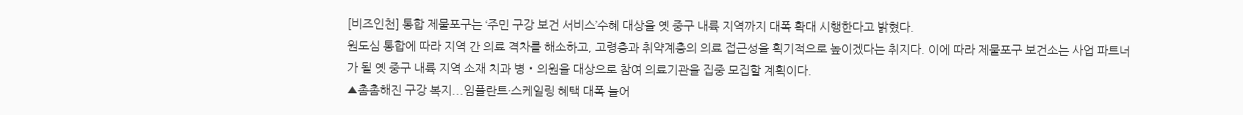[비즈인천] 통합 제물포구는 ‘주민 구강 보건 서비스’수혜 대상을 옛 중구 내륙 지역까지 대폭 확대 시행한다고 밝혔다.
원도심 통합에 따라 지역 간 의료 격차를 해소하고, 고령층과 취약계층의 의료 접근성을 획기적으로 높이겠다는 취지다. 이에 따라 제물포구 보건소는 사업 파트너가 될 옛 중구 내륙 지역 소재 치과 병‧의원을 대상으로 참여 의료기관을 집중 모집할 계획이다.
▲촘촘해진 구강 복지...임플란트·스케일링 혜택 대폭 늘어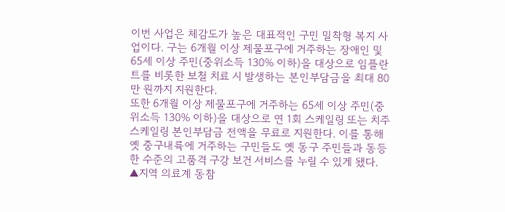이번 사업은 체감도가 높은 대표적인 구민 밀착형 복지 사업이다. 구는 6개월 이상 제물포구에 거주하는 장애인 및 65세 이상 주민(중위소득 130% 이하)을 대상으로 임플란트를 비롯한 보철 치료 시 발생하는 본인부담금을 최대 80만 원까지 지원한다.
또한 6개월 이상 제물포구에 거주하는 65세 이상 주민(중위소득 130% 이하)을 대상으로 연 1회 스케일링 또는 치주 스케일링 본인부담금 전액을 무료로 지원한다. 이를 통해 옛 중구내륙에 거주하는 구민들도 옛 동구 주민들과 동등한 수준의 고품격 구강 보건 서비스를 누릴 수 있게 됐다.
▲지역 의료계 동참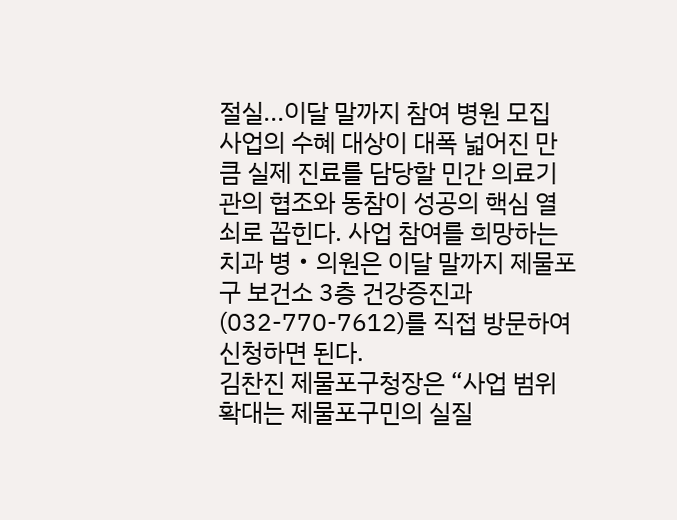절실...이달 말까지 참여 병원 모집
사업의 수혜 대상이 대폭 넓어진 만큼 실제 진료를 담당할 민간 의료기관의 협조와 동참이 성공의 핵심 열쇠로 꼽힌다. 사업 참여를 희망하는 치과 병‧의원은 이달 말까지 제물포구 보건소 3층 건강증진과(032-770-7612)를 직접 방문하여 신청하면 된다.
김찬진 제물포구청장은 “사업 범위 확대는 제물포구민의 실질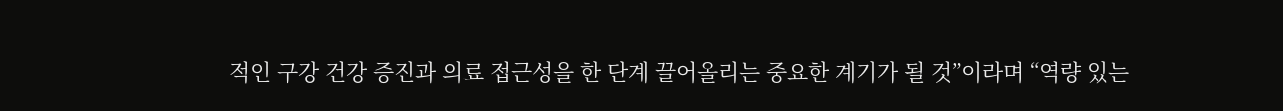적인 구강 건강 증진과 의료 접근성을 한 단계 끌어올리는 중요한 계기가 될 것”이라며 “역량 있는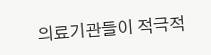의료기관들이 적극적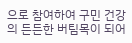으로 참여하여 구민 건강의 든든한 버팀목이 되어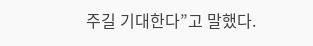주길 기대한다”고 말했다.